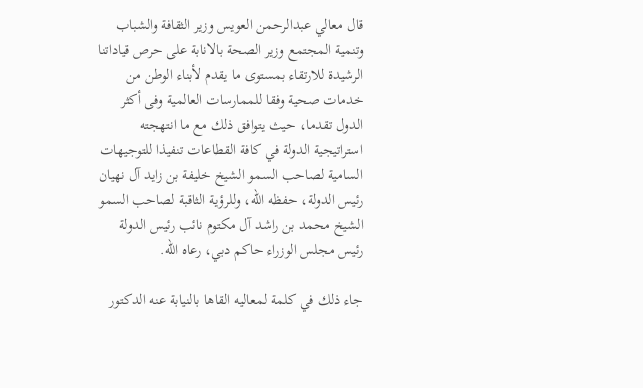قال معالي عبدالرحمن العويس وزير الثقافة والشباب وتنمية المجتمع وزير الصحة بالانابة على حرص قياداتنا الرشيدة للارتقاء بمستوى ما يقدم لأبناء الوطن من خدمات صحية وفقا للممارسات العالمية وفى أكثر الدول تقدما، حيث يتوافق ذلك مع ما انتهجته استراتيجية الدولة في كافة القطاعات تنفيذا للتوجيهات السامية لصاحب السمو الشيخ خليفة بن زايد آل نهيان رئيس الدولة، حفظه الله، وللرؤية الثاقبة لصاحب السمو الشيخ محمد بن راشد آل مكتوم نائب رئيس الدولة رئيس مجلس الوزراء حاكم دبي، رعاه الله.

جاء ذلك في كلمة لمعاليه القاها بالنيابة عنه الدكتور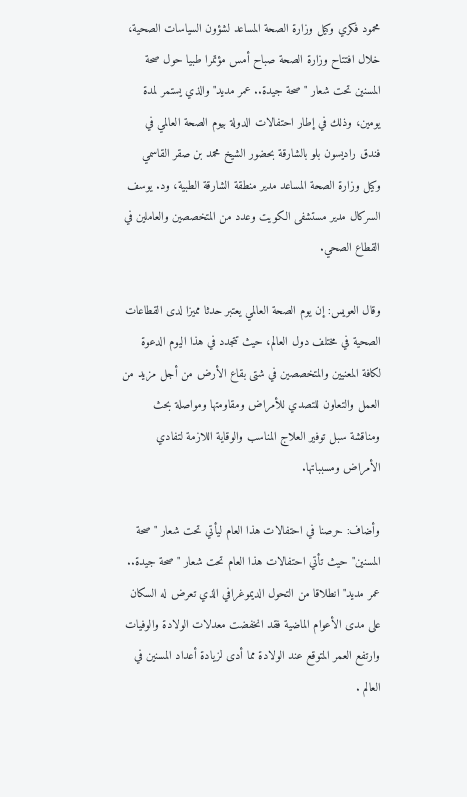محمود فكري وكيل وزارة الصحة المساعد لشؤون السياسات الصحية، خلال افتتاح وزارة الصحة صباح أمس مؤتمرا طبيا حول صحة المسنين تحت شعار "صحة جيدة.. عمر مديد" والذي يستمر لمدة يومين، وذلك في إطار احتفالات الدولة بيوم الصحة العالمي في فندق راديسون بلو بالشارقة بحضور الشيخ محمد بن صقر القاسمي وكيل وزارة الصحة المساعد مدير منطقة الشارقة الطبية، ود. يوسف السركال مدير مستشفى الكويت وعدد من المتخصصين والعاملين في القطاع الصحي.

وقال العويس: إن يوم الصحة العالمي يعتبر حدثا مميزا لدى القطاعات الصحية في مختلف دول العالم، حيث تتجدد في هذا اليوم الدعوة لكافة المعنيين والمتخصصين في شتى بقاع الأرض من أجل مزيد من العمل والتعاون للتصدي للأمراض ومقاومتها ومواصلة بحث ومناقشة سبل توفير العلاج المناسب والوقاية اللازمة لتفادي الأمراض ومسبباتها.

وأضاف: حرصنا في احتفالات هذا العام ليأتي تحت شعار "صحة المسنين" حيث تأتي احتفالات هذا العام تحت شعار "صحة جيدة.. عمر مديد" انطلاقا من التحول الديموغرافي الذي تعرض له السكان على مدى الأعوام الماضية فقد انخفضت معدلات الولادة والوفيات وارتفع العمر المتوقع عند الولادة مما أدى لزيادة أعداد المسنين في العالم .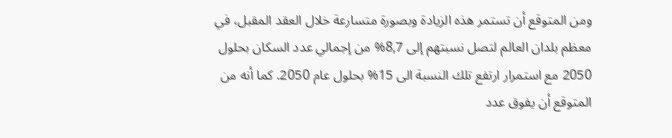ومن المتوقع أن تستمر هذه الزيادة وبصورة متسارعة خلال العقد المقبل، في معظم بلدان العالم لتصل نسبتهم إلى 8,7% من إجمالي عدد السكان بحلول 2050 مع استمرار ارتفع تلك النسبة الى 15% بحلول عام 2050. كما أنه من المتوقع أن يفوق عدد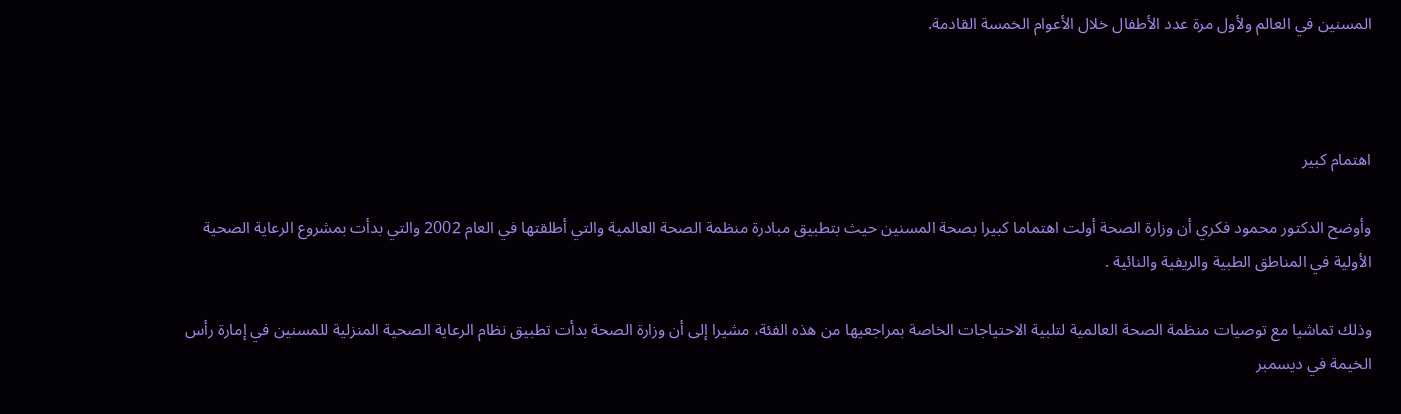المسنين في العالم ولأول مرة عدد الأطفال خلال الأعوام الخمسة القادمة.



اهتمام كبير

وأوضح الدكتور محمود فكري أن وزارة الصحة أولت اهتماما كبيرا بصحة المسنين حيث بتطبيق مبادرة منظمة الصحة العالمية والتي أطلقتها في العام 2002 والتي بدأت بمشروع الرعاية الصحية الأولية في المناطق الطبية والريفية والنائية .

وذلك تماشيا مع توصيات منظمة الصحة العالمية لتلبية الاحتياجات الخاصة بمراجعيها من هذه الفئة، مشيرا إلى أن وزارة الصحة بدأت تطبيق نظام الرعاية الصحية المنزلية للمسنين في إمارة رأس الخيمة في ديسمبر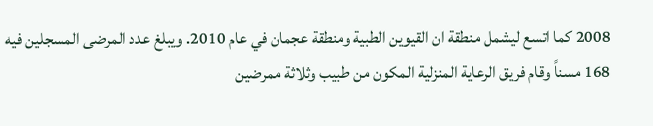2008 كما اتسع ليشمل منطقة ان القيوين الطبية ومنطقة عجمان في عام 2010. ويبلغ عدد المرضى المسجلين فيه 168 مسناً وقام فريق الرعاية المنزلية المكون من طبيب وثلاثة ممرضين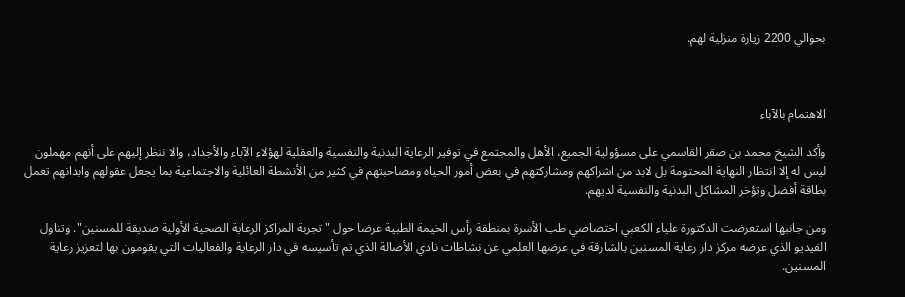بحوالي 2200 زيارة منزلية لهم.



الاهتمام بالآباء

وأكد الشيخ محمد بن صقر القاسمي على مسؤولية الجميع، الأهل والمجتمع في توفير الرعاية البدنية والنفسية والعقلية لهؤلاء الآباء والأجداد، والا ننظر إليهم على أنهم مهملون ليس له إلا انتظار النهاية المحتومة بل لابد من اشراكهم ومشاركتهم في بعض أمور الحياه ومصاحبتهم في كثير من الأنشطة العائلية والاجتماعية بما يجعل عقولهم وابدانهم تعمل بطاقة أفضل وتؤخر المشاكل البدنية والنفسية لديهم.

ومن جانبها استعرضت الدكتورة علياء الكعبي اختصاصي طب الأسرة بمنطقة رأس الخيمة الطبية عرضا حول "تجربة المراكز الرعاية الصحية الأولية صديقة للمسنين". وتناول الفيديو الذي عرضه مركز دار رعاية المسنين بالشارقة في عرضها العلمي عن نشاطات نادي الأصالة الذي تم تأسيسه في دار الرعاية والفعاليات التي يقومون بها لتعزيز رعاية المسنين.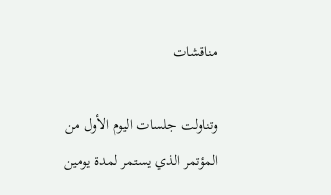مناقشات

وتناولت جلسات اليوم الأول من المؤتمر الذي يستمر لمدة يومين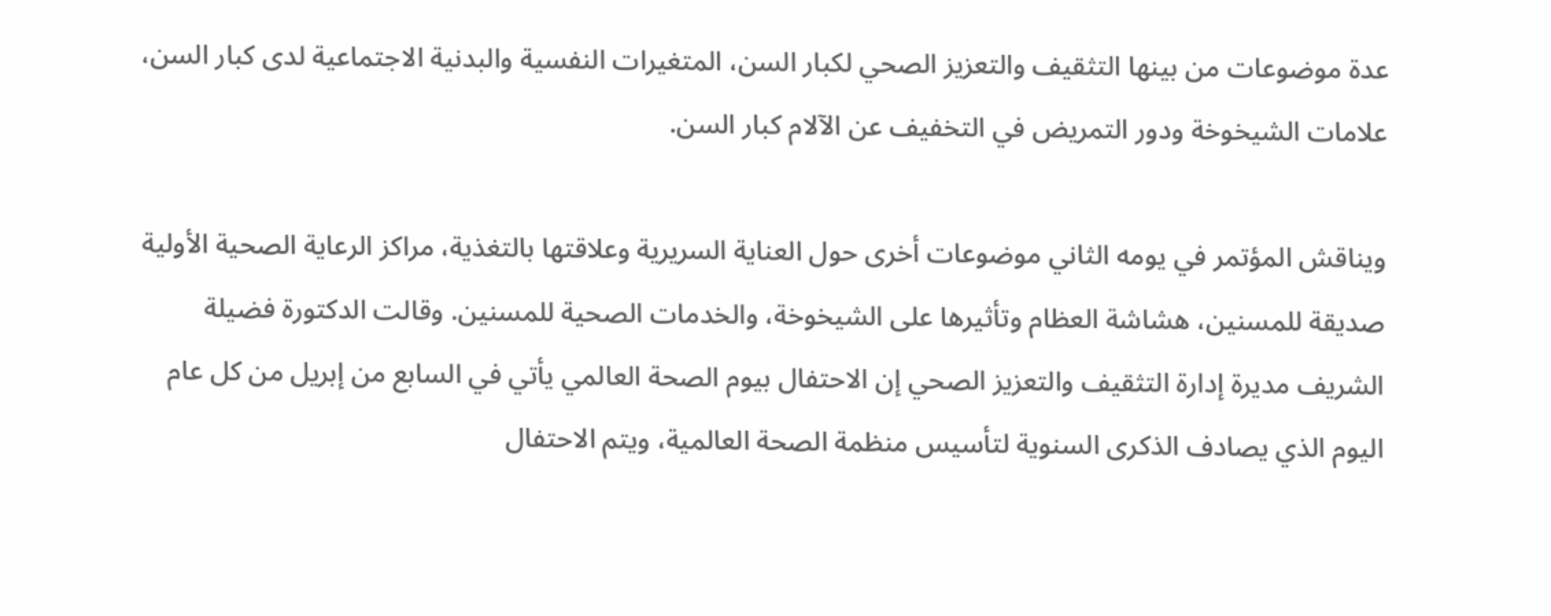عدة موضوعات من بينها التثقيف والتعزيز الصحي لكبار السن، المتغيرات النفسية والبدنية الاجتماعية لدى كبار السن، علامات الشيخوخة ودور التمريض في التخفيف عن الآلام كبار السن.

ويناقش المؤتمر في يومه الثاني موضوعات أخرى حول العناية السريرية وعلاقتها بالتغذية، مراكز الرعاية الصحية الأولية صديقة للمسنين، هشاشة العظام وتأثيرها على الشيخوخة، والخدمات الصحية للمسنين. وقالت الدكتورة فضيلة الشريف مديرة إدارة التثقيف والتعزيز الصحي إن الاحتفال بيوم الصحة العالمي يأتي في السابع من إبريل من كل عام اليوم الذي يصادف الذكرى السنوية لتأسيس منظمة الصحة العالمية، ويتم الاحتفال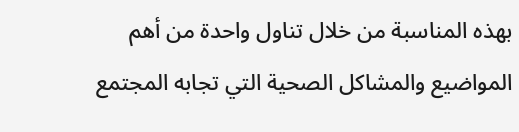بهذه المناسبة من خلال تناول واحدة من أهم المواضيع والمشاكل الصحية التي تجابه المجتمع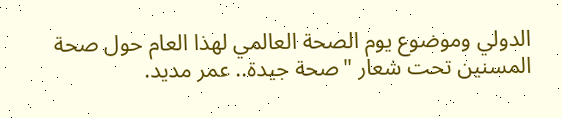الدولي وموضوع يوم الصحة العالمي لهذا العام حول صحة المسنين تحت شعار "صحة جيدة.. عمر مديد.